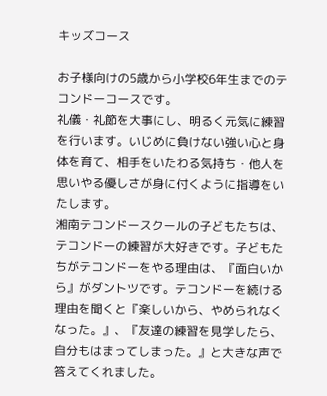キッズコース

お子様向けの5歳から小学校6年生までのテコンドーコースです。
礼儀・礼節を大事にし、明るく元気に練習を行います。いじめに負けない強い心と身体を育て、相手をいたわる気持ち・他人を思いやる優しさが身に付くように指導をいたします。
湘南テコンドースクールの子どもたちは、テコンドーの練習が大好きです。子どもたちがテコンドーをやる理由は、『面白いから』がダントツです。テコンドーを続ける理由を聞くと『楽しいから、やめられなくなった。』、『友達の練習を見学したら、自分もはまってしまった。』と大きな声で答えてくれました。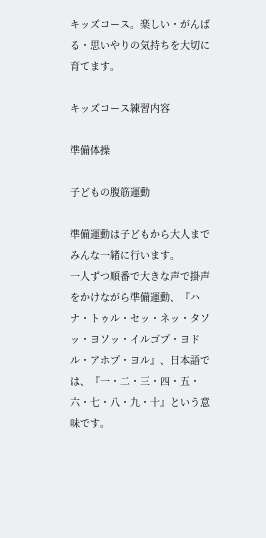キッズコース。楽しい・がんばる・思いやりの気持ちを大切に育てます。

キッズコース練習内容

準備体操

子どもの腹筋運動

準備運動は子どもから大人までみんな一緒に行います。
一人ずつ順番で大きな声で掛声をかけながら準備運動、『ハナ・トゥル・セッ・ネッ・タソッ・ヨソッ・イルゴプ・ヨドル・アホプ・ヨル』、日本語では、『一・二・三・四・五・六・七・八・九・十』という意味です。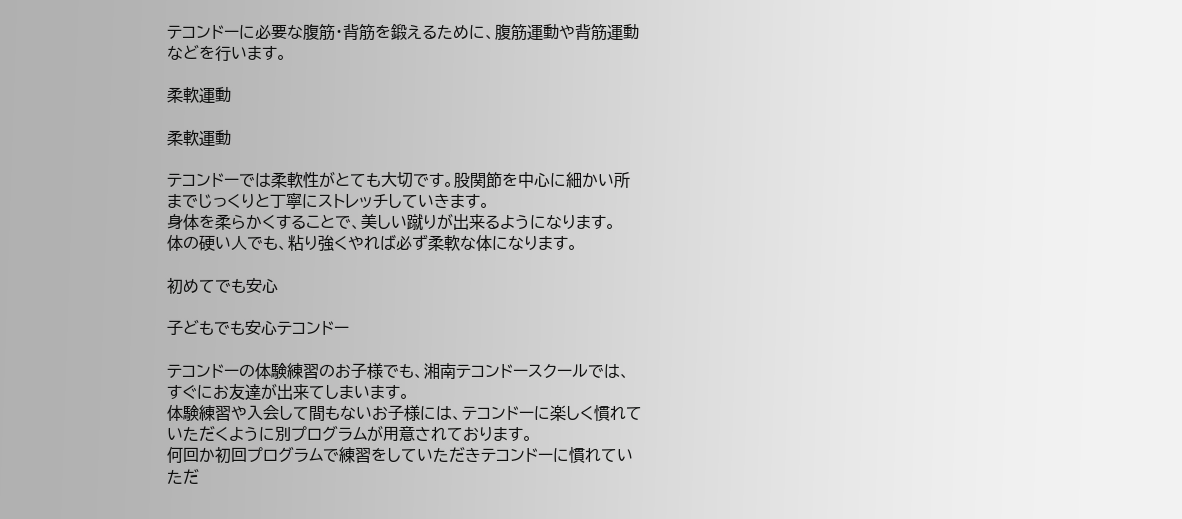テコンドーに必要な腹筋・背筋を鍛えるために、腹筋運動や背筋運動などを行います。

柔軟運動

柔軟運動

テコンドーでは柔軟性がとても大切です。股関節を中心に細かい所までじっくりと丁寧にストレッチしていきます。
身体を柔らかくすることで、美しい蹴りが出来るようになります。
体の硬い人でも、粘り強くやれば必ず柔軟な体になります。

初めてでも安心

子どもでも安心テコンドー

テコンドーの体験練習のお子様でも、湘南テコンドースクールでは、すぐにお友達が出来てしまいます。
体験練習や入会して間もないお子様には、テコンドーに楽しく慣れていただくように別プログラムが用意されております。
何回か初回プログラムで練習をしていただきテコンドーに慣れていただ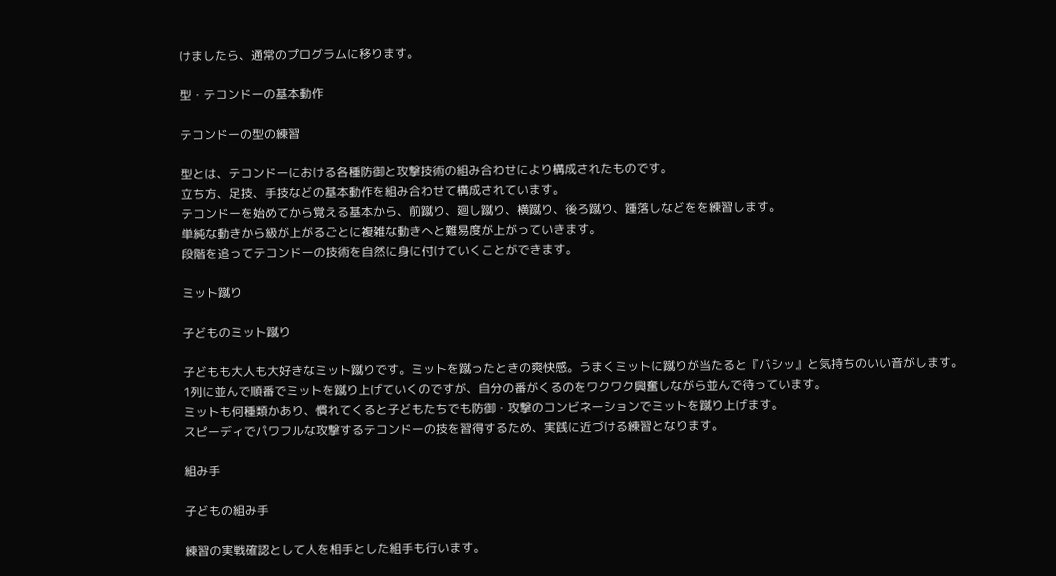けましたら、通常のプログラムに移ります。

型・テコンドーの基本動作

テコンドーの型の練習

型とは、テコンドーにおける各種防御と攻撃技術の組み合わせにより構成されたものです。
立ち方、足技、手技などの基本動作を組み合わせて構成されています。
テコンドーを始めてから覚える基本から、前蹴り、廻し蹴り、横蹴り、後ろ蹴り、踵落しなどをを練習します。
単純な動きから級が上がるごとに複雑な動きへと難易度が上がっていきます。
段階を追ってテコンドーの技術を自然に身に付けていくことができます。

ミット蹴り

子どものミット蹴り

子どもも大人も大好きなミット蹴りです。ミットを蹴ったときの爽快感。うまくミットに蹴りが当たると『バシッ』と気持ちのいい音がします。
1列に並んで順番でミットを蹴り上げていくのですが、自分の番がくるのをワクワク興奮しながら並んで待っています。
ミットも何種類かあり、慣れてくると子どもたちでも防御・攻撃のコンビネーションでミットを蹴り上げます。
スピーディでパワフルな攻撃するテコンドーの技を習得するため、実践に近づける練習となります。

組み手

子どもの組み手

練習の実戦確認として人を相手とした組手も行います。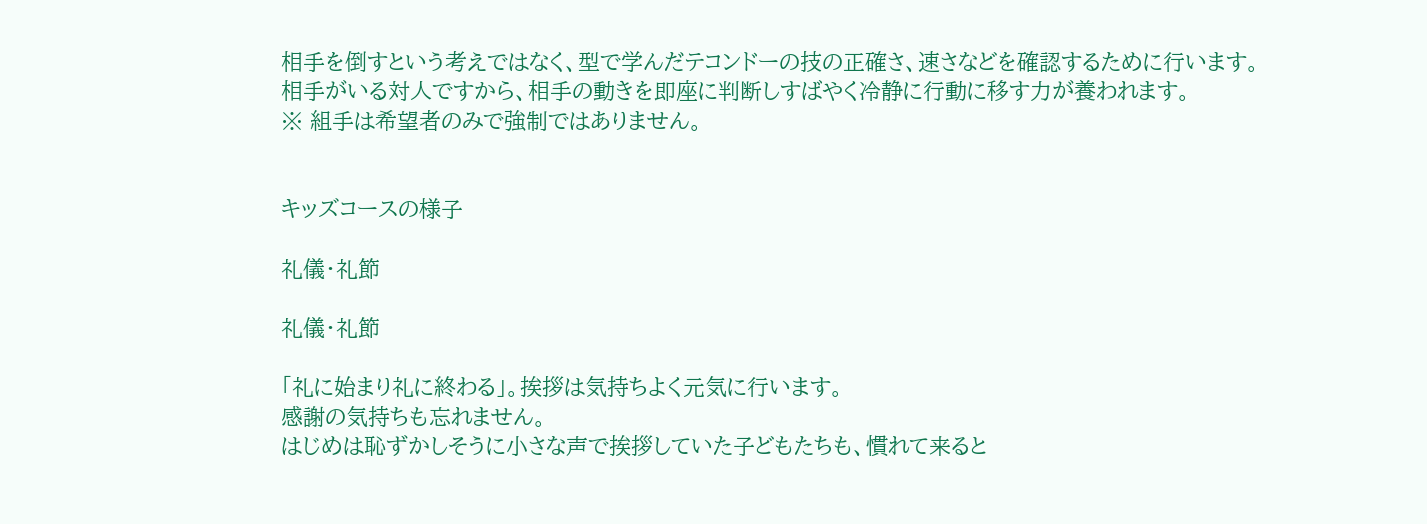相手を倒すという考えではなく、型で学んだテコンドーの技の正確さ、速さなどを確認するために行います。
相手がいる対人ですから、相手の動きを即座に判断しすばやく冷静に行動に移す力が養われます。
※ 組手は希望者のみで強制ではありません。


キッズコースの様子

礼儀・礼節

礼儀・礼節

「礼に始まり礼に終わる」。挨拶は気持ちよく元気に行います。
感謝の気持ちも忘れません。
はじめは恥ずかしそうに小さな声で挨拶していた子どもたちも、慣れて来ると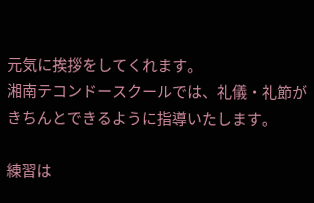元気に挨拶をしてくれます。
湘南テコンドースクールでは、礼儀・礼節がきちんとできるように指導いたします。

練習は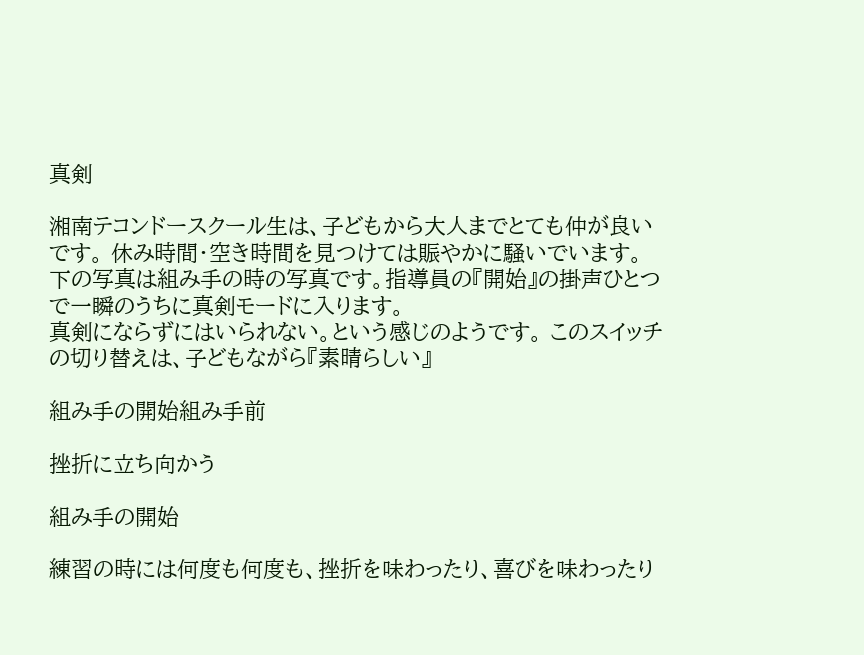真剣

湘南テコンドースクール生は、子どもから大人までとても仲が良いです。 休み時間・空き時間を見つけては賑やかに騒いでいます。
下の写真は組み手の時の写真です。指導員の『開始』の掛声ひとつで一瞬のうちに真剣モードに入ります。
真剣にならずにはいられない。という感じのようです。 このスイッチの切り替えは、子どもながら『素晴らしい』

組み手の開始組み手前

挫折に立ち向かう

組み手の開始

練習の時には何度も何度も、挫折を味わったり、喜びを味わったり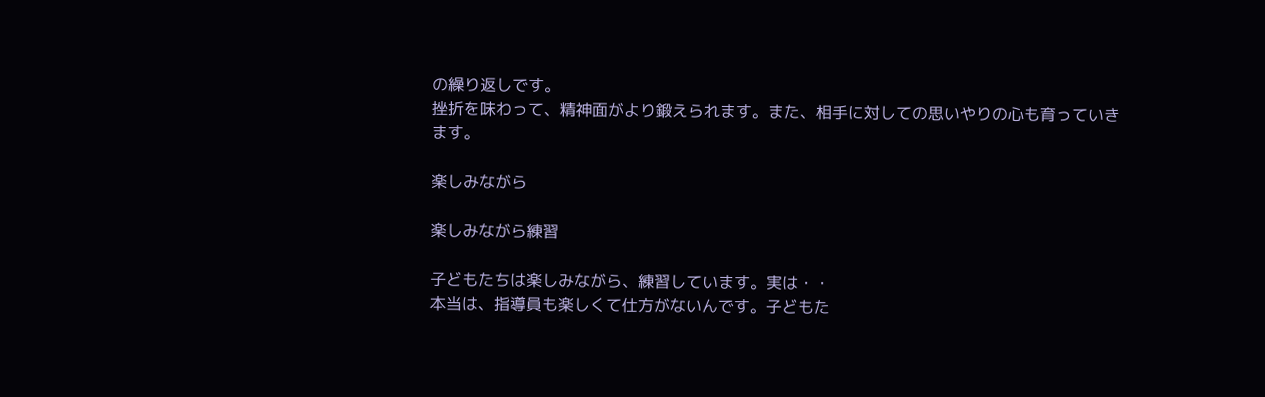の繰り返しです。
挫折を味わって、精神面がより鍛えられます。また、相手に対しての思いやりの心も育っていきます。

楽しみながら

楽しみながら練習

子どもたちは楽しみながら、練習しています。実は・・
本当は、指導員も楽しくて仕方がないんです。子どもた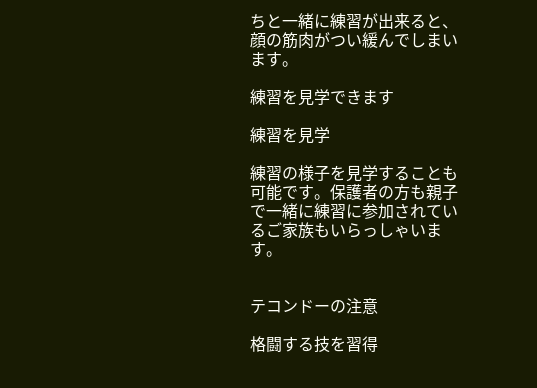ちと一緒に練習が出来ると、顔の筋肉がつい緩んでしまいます。

練習を見学できます

練習を見学

練習の様子を見学することも可能です。保護者の方も親子で一緒に練習に参加されているご家族もいらっしゃいます。


テコンドーの注意

格闘する技を習得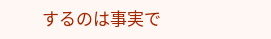するのは事実で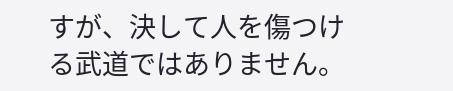すが、決して人を傷つける武道ではありません。